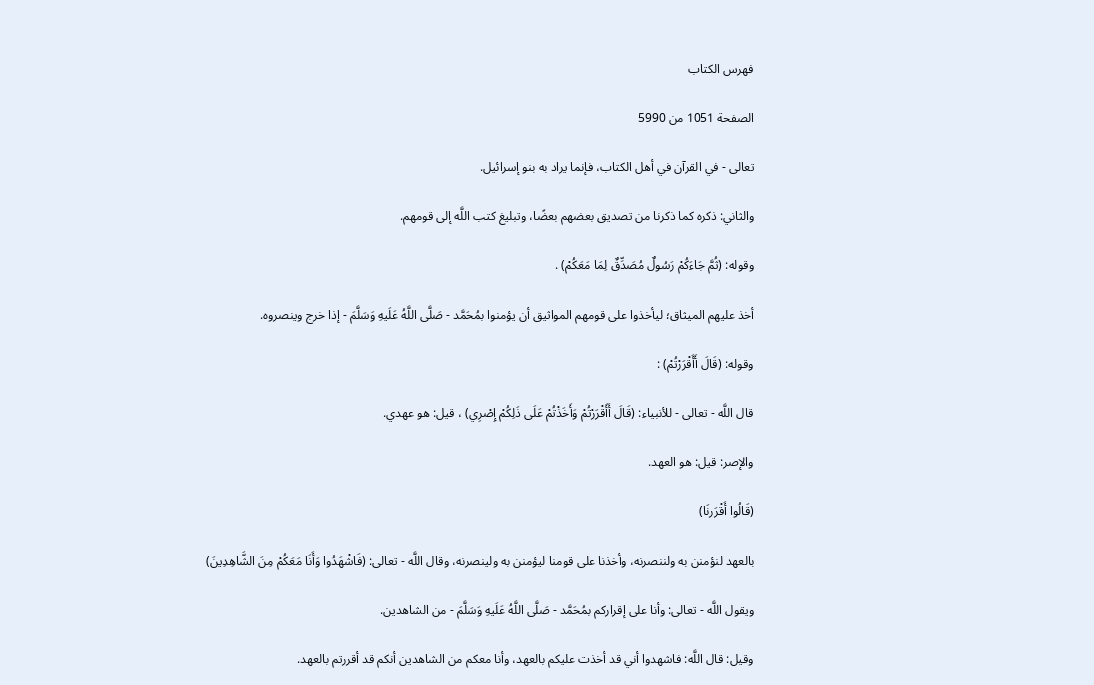فهرس الكتاب

الصفحة 1051 من 5990

تعالى - في القرآن في أهل الكتاب، فإنما يراد به بنو إسرائيل.

والثاني: ذكره كما ذكرنا من تصديق بعضهم بعضًا، وتبليغ كتب اللَّه إلى قومهم.

وقوله: (ثُمَّ جَاءَكُمْ رَسُولٌ مُصَدِّقٌ لِمَا مَعَكُمْ) .

أخذ عليهم الميثاق؛ ليأخذوا على قومهم المواثيق أن يؤمنوا بمُحَمَّد - صَلَّى اللَّهُ عَلَيهِ وَسَلَّمَ - إذا خرج وينصروه.

وقوله: (قَالَ أَأَقْرَرْتُمْ) :

قال اللَّه - تعالى - للأنبياء: (قَالَ أَأَقْرَرْتُمْ وَأَخَذْتُمْ عَلَى ذَلِكُمْ إِصْرِي) ، قيل: هو عهدي.

والإصر: قيل: هو العهد.

(قَالُوا أَقْرَرنَا)

بالعهد لنؤمنن به ولننصرنه، وأخذنا على قومنا ليؤمنن به ولينصرنه، وقال اللَّه - تعالى: (فَاشْهَدُوا وَأَنَا مَعَكُمْ مِنَ الشَّاهِدِينَ)

ويقول اللَّه - تعالى: وأنا على إقراركم بمُحَمَّد - صَلَّى اللَّهُ عَلَيهِ وَسَلَّمَ - من الشاهدين.

وقيل: قال اللَّه: فاشهدوا أني قد أخذت عليكم بالعهد، وأنا معكم من الشاهدين أنكم قد أقررتم بالعهد.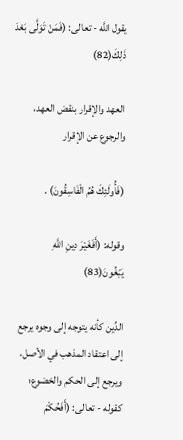يقول اللَّه - تعالى: (فَمَنْ تَوَلَّى بَعْدَ ذَلِكَ(82)

العهد والإقرار بنقض العهد، والرجوع عن الإقرار

(فَأُولَئِكَ هُمُ الْفَاسِقُونَ) .

وقوله: (أَفَغَيْرَ دِينِ اللَّهِ يَبْغُونَ(83)

الدِّين كأنه يتوجه إلى وجوه يرجع إلى اعتقاد المذهب في الأصل، ويرجع إلى الحكم والخضوع؛ كقوله - تعالى: (أَفَحُكْمَ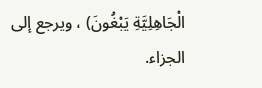الْجَاهِلِيَّةِ يَبْغُونَ) ، ويرجع إلى الجزاء.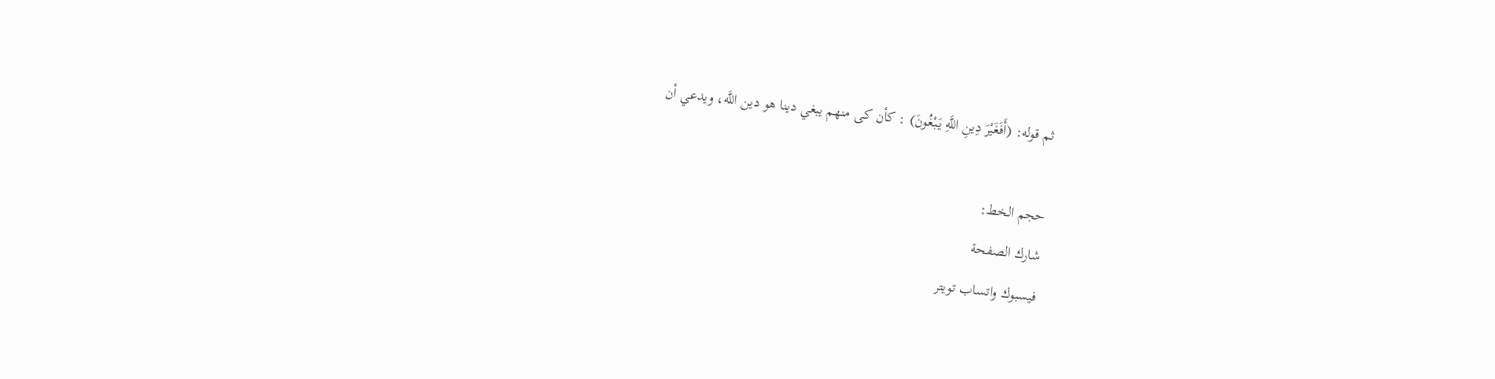ثم قوله: (أَفَغَيْرَ دِينِ اللَّهِ يَبْغُونَ) : كأن كى منهم يبغي دينا هو دين اللَّه، ويدعي أن

حجم الخط:
شارك الصفحة
فيسبوك واتساب تويتر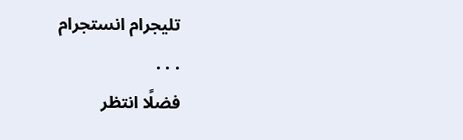تليجرام انستجرام
. . .
فضلًا انتظر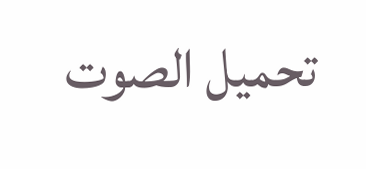تحميل الصوت